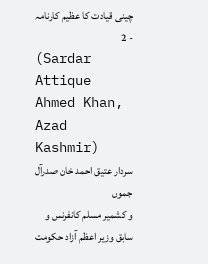چینی قیادت کا عظیم کارنامہ - 2
(Sardar Attique Ahmed Khan, Azad Kashmir)
سردار عتیق احمد خان صدرآل جموں
و کشمیر مسلم کانفرنس و سابق وزیر اعظم آزاد حکومت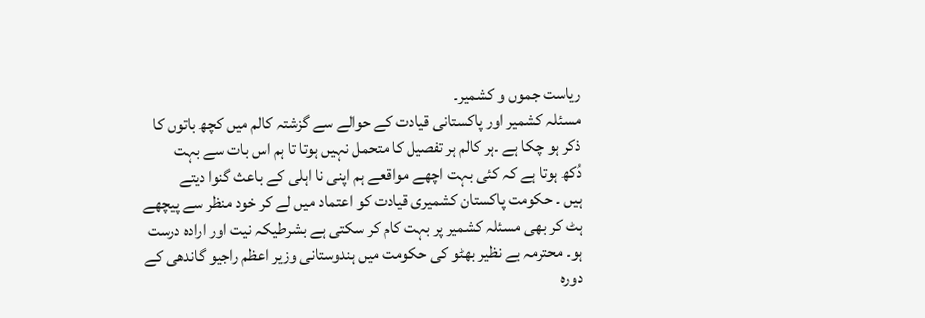ریاست جموں و کشمیر۔
مسئلہ کشمیر اور پاکستانی قیادت کے حوالے سے گزشتہ کالم میں کچھ باتوں کا
ذکر ہو چکا ہے ۔ہر کالم ہر تفصیل کا متحمل نہیں ہوتا تا ہم اس بات سے بہت
دُکھ ہوتا ہے کہ کئی بہت اچھے مواقعے ہم اپنی نا اہلی کے باعث گنوا دیتے
ہیں ۔ حکومت پاکستان کشمیری قیادت کو اعتماد میں لے کر خود منظر سے پیچھے
ہٹ کر بھی مسئلہ کشمیر پر بہت کام کر سکتی ہے بشرطیکہ نیت اور ارادہ درست
ہو۔ محترمہ بے نظیر بھٹو کی حکومت میں ہندوستانی وزیر اعظم راجیو گاندھی کے
دورہ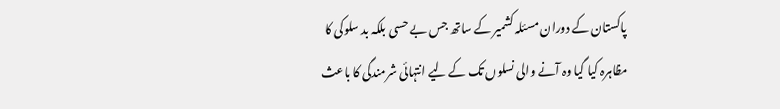پاکستان کے دوران مسئلہ کشمیر کے ساتھ جس بے حسی بلکہ بد سلوکی کا
مظاہرہ کیا گیا وہ آنے والی نسلوں تک کے لیے انتہائی شرمندگی کا باعث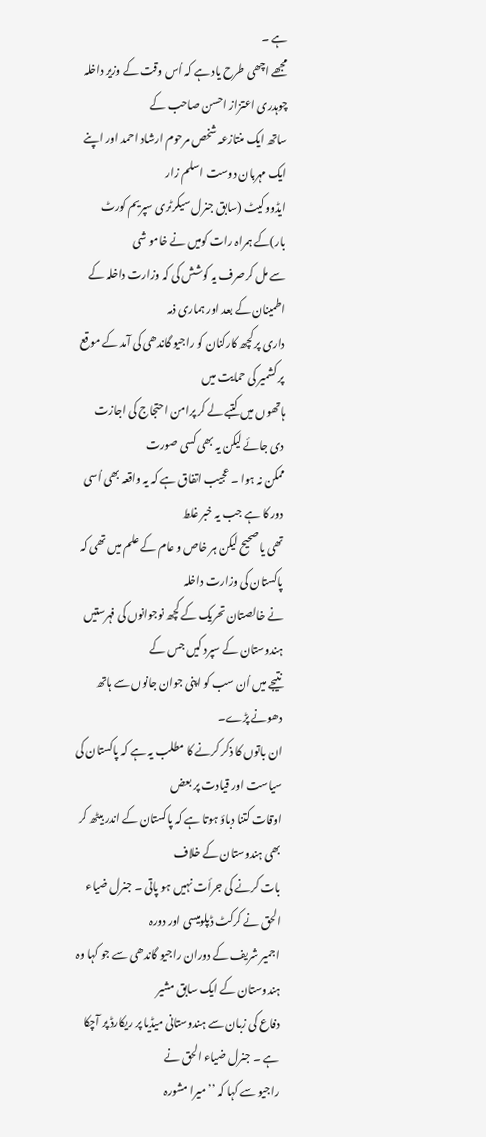ہے ۔
مجھے اچھی طرح یاد ہے کہ اُس وقت کے وزیر داخلہ چوہدری اعتزاز احسن صاحب کے
ساتھ ایک منتازعہ شخص مرحوم ارشاد احمد اور اپنے ایک مہربان دوست اسلم زار
ایڈووکیٹ (سابق جنرل سیکرٹری سپریم کورٹ بار)کے ہمراہ رات کومیں نے خامو شی
سے مل کرصرف یہ کوشش کی کہ وزارت داخلہ کے اطمینان کے بعد اور ہماری ذمہ
داری پر کچھ کارکنان کو راجیو گاندھی کی آمد کے موقع پر کشمیر کی حمایت میں
ہاتھوں میں کتبے لے کر پرامن احتجاج کی اجازت دی جائے لیکن یہ بھی کسی صورت
ممکن نہ ہوا ۔ عجیب اتفاق ہے کہ یہ واقعہ بھی اُسی دور کا ہے جب یہ خبر غلط
تھی یا صحیح لیکن ہر خاص و عام کے علم میں تھی کہ پاکستان کی وزارت داخلہ
نے خالصتان تحریک کے کچھ نوجوانوں کی فہرستیں ہندوستان کے سپرد کیں جس کے
نتیجے میں اُن سب کو اپنی جوان جانوں سے ہاتھ دھونے پڑے۔
ان باتوں کا ذکر کرنے کا مطلب یہ ہے کہ پاکستان کی سیاست اور قیادت پر بعض
اوقات کتنا دباؤ ہوتا ہے کہ پاکستان کے اندر بیٹھ کر بھی ہندوستان کے خلاف
بات کرنے کی جرأت نہیں ہو پاتی ۔ جنرل ضیاء الحق نے کرکٹ ڈپلومیسی اور دورہ
اجمیر شریف کے دوران راجیو گاندھی سے جو کہا وہ ہندوستان کے ایک سابق مشیر
دفاع کی زبان سے ہندوستانی میڈیا پر ریکارڈ پر آچکا ہے ۔ جنرل ضیاء الحق نے
راجیو سے کہا کہ ’’میرا مشورہ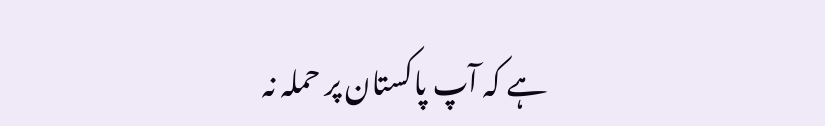ہے کہ آپ پاکستان پر حملہ نہ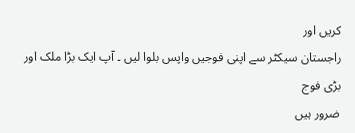کریں اور
راجستان سیکٹر سے اپنی فوجیں واپس بلوا لیں ۔ آپ ایک بڑا ملک اور بڑی فوج
ضرور ہیں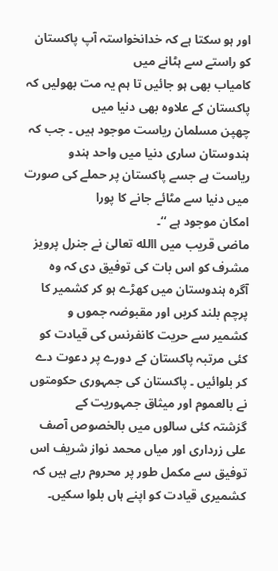اور ہو سکتا ہے کہ خدانخواستہ آپ پاکستان کو راستے سے ہٹانے میں
کامیاب بھی ہو جائیں تا ہم یہ مت بھولیں کہ پاکستان کے علاوہ بھی دنیا میں
چھپن مسلمان ریاست موجود ہیں ۔ جب کہ ہندوستان ساری دنیا میں واحد ہندو
ریاست ہے جسے پاکستان پر حملے کی صورت میں دنیا سے مٹائے جانے کا پورا
امکان موجود ہے ‘‘۔
ماضی قریب میں االله تعالیٰ نے جنرل پرویز مشرف کو اس بات کی توفیق دی کہ وہ
آگرہ ہندوستان میں کھڑے ہو کر کشمیر کا پرچم بلند کریں اور مقبوضہ جموں و
کشمیر سے حریت کانفرنس کی قیادت کو کئی مرتبہ پاکستان کے دورے پر دعوت دے
کر بلوائیں ۔ پاکستان کی جمہوری حکومتوں نے بالعموم اور میثاق جمہوریت کے
گزشتہ کئی سالوں میں بالخصوص آصف علی زرداری اور میاں محمد نواز شریف اس
توفیق سے مکمل طور پر محروم رہے ہیں کہ کشمیری قیادت کو اپنے ہاں بلوا سکیں۔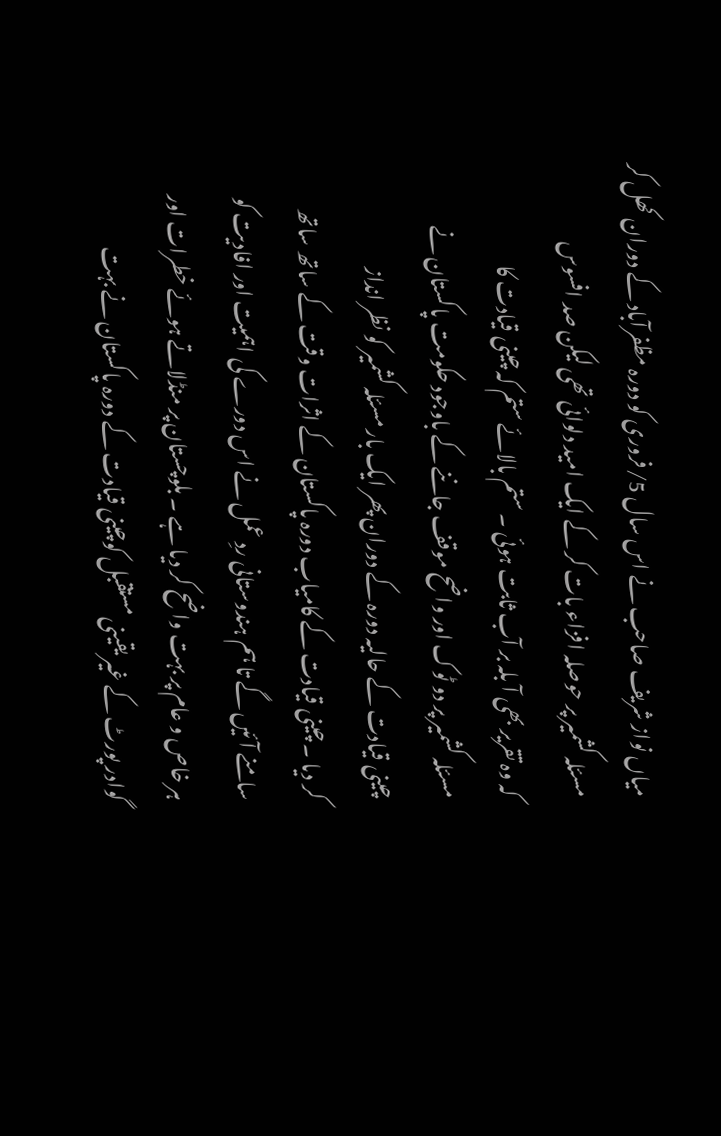میاں نواز شریف صاحب نے اس سال 5/فروری کو دورہ مظفرآباد کے دوران کھل کر
مسئلہ کشمیر پر حوصلہ افزاء بات کر کے ایک امید دلوائی تھی لیکن صد افسوس
کہ وہ تقریر بھی آ بلہ بر آب ثابت ہوئی ۔ ستم بالائے ستم کہ چینی قیادت کا
مسئلہ کشمیر پر دو ٹوک اور واضح موقف جاننے کے باوجود حکومت پاکستان نے
چینی قیادت کے حالیہ دورہ کے دوران پھر ایک بار مسئلہ کشمیر کو نظر انداز
کر دیا ۔ چینی قیادت کے کامیاب دورہ پاکستان کے اثرات وقت کے ساتھ ساتھ
سامنے آئیں گے تا ہم ہندوستانی ردِ عمل نے اس دورے کی اہمیت اور افادیت کو
ہر خاص و عام پر بہت واضح کر دیا ہے ۔ بلوچستان پر منڈلاتے ہوئے خطرات اور
گوادر پورٹ کے غیر یقینی مستقبل کوچینی قیادت کے دورہ پاکستان نے بہت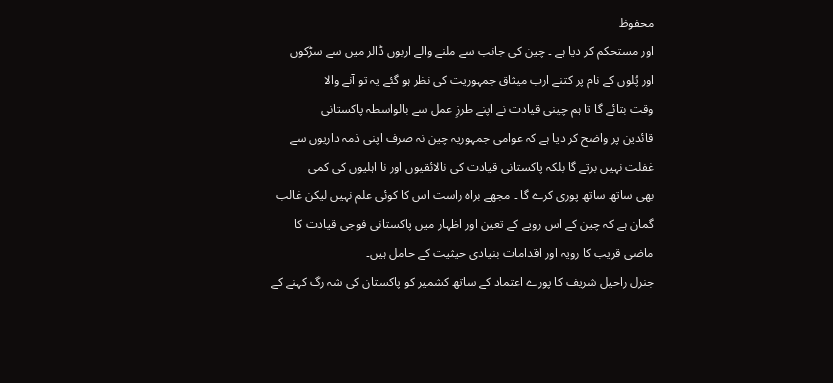محفوظ
اور مستحکم کر دیا ہے ۔ چین کی جانب سے ملنے والے اربوں ڈالر میں سے سڑکوں
اور پُلوں کے نام پر کتنے ارب میثاق جمہوریت کی نظر ہو گئے یہ تو آنے والا
وقت بتائے گا تا ہم چینی قیادت نے اپنے طرزِ عمل سے بالواسطہ پاکستانی
قائدین پر واضح کر دیا ہے کہ عوامی جمہوریہ چین نہ صرف اپنی ذمہ داریوں سے
غفلت نہیں برتے گا بلکہ پاکستانی قیادت کی نالائقیوں اور نا اہلیوں کی کمی
بھی ساتھ ساتھ پوری کرے گا ۔ مجھے براہ راست اس کا کوئی علم نہیں لیکن غالب
گمان ہے کہ چین کے اس رویے کے تعین اور اظہار میں پاکستانی فوجی قیادت کا
ماضی قریب کا رویہ اور اقدامات بنیادی حیثیت کے حامل ہیں۔
جنرل راحیل شریف کا پورے اعتماد کے ساتھ کشمیر کو پاکستان کی شہ رگ کہنے کے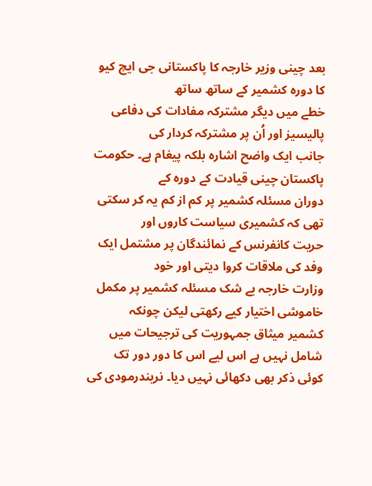بعد چینی وزیر خارجہ کا پاکستانی جی ایچ کیو کا دورہ کشمیر کے ساتھ ساتھ
خطے میں دیگر مشترکہ مفادات کی دفاعی پالیسیز اور اُن پر مشترکہ کردار کی
جانب ایک واضح اشارہ بلکہ پیغام ہے۔ حکومت پاکستان چینی قیادت کے دورہ کے
دوران مسئلہ کشمیر پر کم از کم یہ کر سکتی تھی کہ کشمیری سیاست کاروں اور
حریت کانفرنس کے نمائندگان پر مشتمل ایک وفد کی ملاقات کروا دیتی اور خود
وزارت خارجہ بے شک مسئلہ کشمیر پر مکمل خاموشی اختیار کیے رکھتی لیکن چونکہ
کشمیر میثاق جمہوریت کی ترجیحات میں شامل نہیں ہے اس لیے اس کا دور دور تک
کوئی ذکر بھی دکھائی نہیں دیا۔ نریندرمودی کی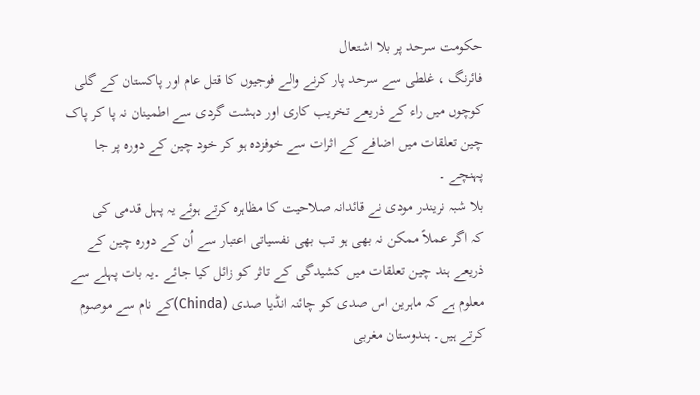حکومت سرحد پر بلا اشتعال
فائرنگ ، غلطی سے سرحد پار کرنے والے فوجیوں کا قتل عام اور پاکستان کے گلی
کوچوں میں راء کے ذریعے تخریب کاری اور دہشت گردی سے اطمینان نہ پا کر پاک
چین تعلقات میں اضافے کے اثرات سے خوفزدہ ہو کر خود چین کے دورہ پر جا
پہنچے ۔
بلا شبہ نریندر مودی نے قائدانہ صلاحیت کا مظاہرہ کرتے ہوئے یہ پہل قدمی کی
کہ اگر عملاً ممکن نہ بھی ہو تب بھی نفسیاتی اعتبار سے اُن کے دورہ چین کے
ذریعے ہند چین تعلقات میں کشیدگی کے تاثر کو زائل کیا جائے ۔یہ بات پہلے سے
معلوم ہے کہ ماہرین اس صدی کو چائنہ انڈیا صدی (Chinda)کے نام سے موصوم
کرتے ہیں۔ ہندوستان مغربی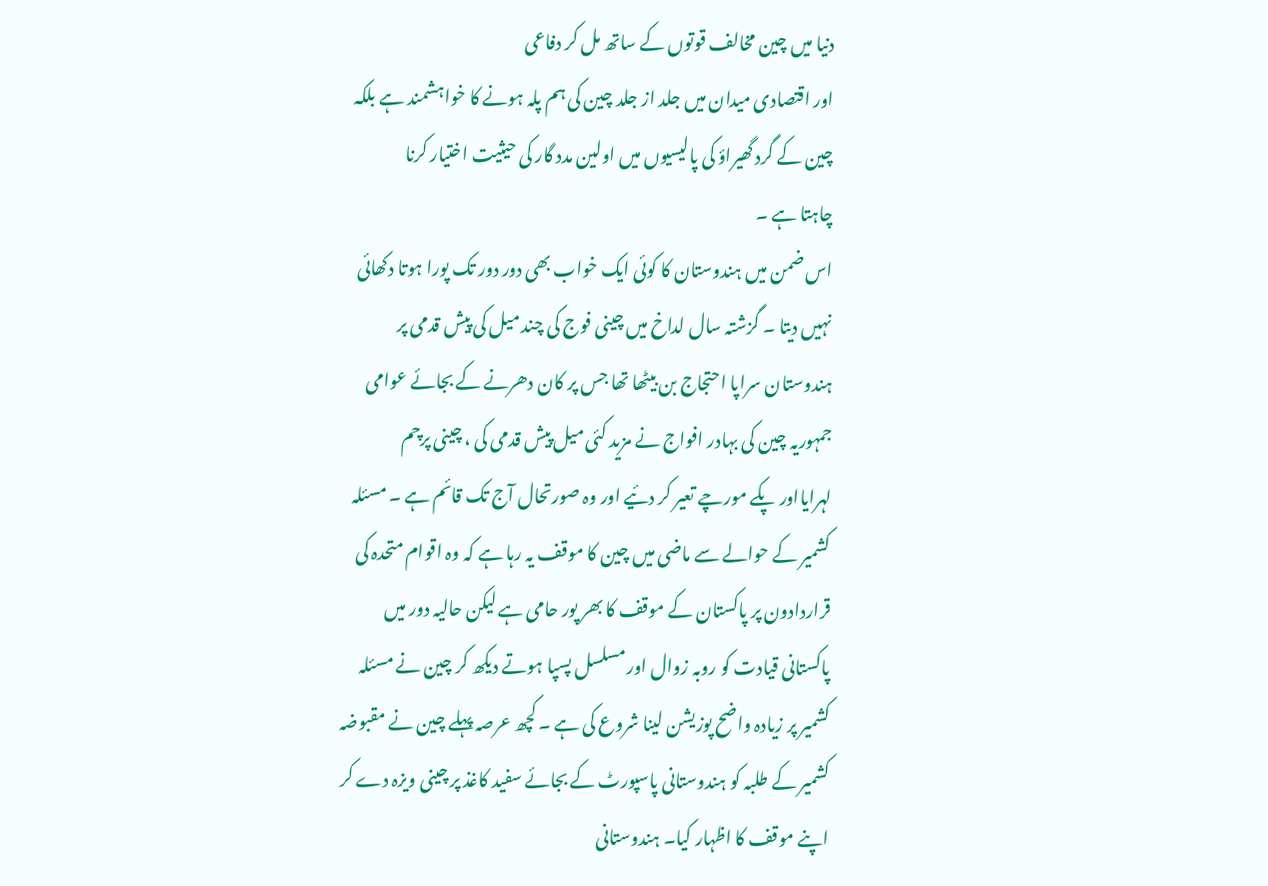دنیا میں چین مخالف قوتوں کے ساتھ مل کر دفاعی
اور اقتصادی میدان میں جلد از جلد چین کی ہم پلہ ہونے کا خواہشمند ہے بلکہ
چین کے گرد گھیراؤ کی پالیسیوں میں اولین مدد گار کی حیثیت اختیار کرنا
چاہتا ہے ۔
اس ضمن میں ہندوستان کا کوئی ایک خواب بھی دور دور تک پورا ہوتا دکھائی
نہیں دیتا ۔ گزشتہ سال لداخ میں چینی فوج کی چند میل کی پیش قدمی پر
ہندوستان سراپا احتجاج بن بیٹھا تھا جس پر کان دھرنے کے بجائے عوامی
جمہوریہ چین کی بہادر افواج نے مزید کئی میل پیش قدمی کی ، چینی پرچم
لہرایااور پکے مورچے تعیر کر دئیے اور وہ صورتحال آج تک قائم ہے ۔ مسئلہ
کشمیر کے حوالے سے ماضی میں چین کا موقف یہ رہا ہے کہ وہ اقوام متحدہ کی
قراردادون پر پاکستان کے موقف کا بھر پور حامی ہے لیکن حالیہ دور میں
پاکستانی قیادت کو روبہ زوال اور مسلسل پسپا ہوتے دیکھ کر چین نے مسئلہ
کشمیر پر زیادہ واضح پوزیشن لینا شروع کی ہے ۔ کچھ عرصہ پہلے چین نے مقبوضہ
کشمیر کے طلبہ کو ہندوستانی پاسپورٹ کے بجائے سفید کاغذ پر چینی ویزہ دے کر
اپنے موقف کا اظہار کیا۔ ہندوستانی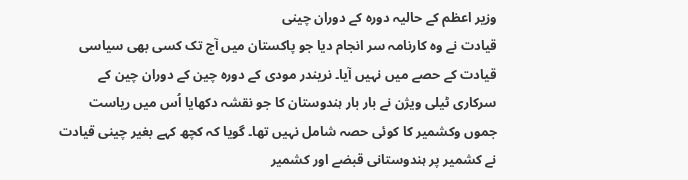وزیر اعظم کے حالیہ دورہ کے دوران چینی
قیادت نے وہ کارنامہ سر انجام دیا جو پاکستان میں آج تک کسی بھی سیاسی
قیادت کے حصے میں نہیں آیا۔ نریندر مودی کے دورہ چین کے دوران چین کے
سرکاری ٹیلی ویژن نے بار بار ہندوستان کا جو نقشہ دکھایا اُس میں ریاست
جموں وکشمیر کا کوئی حصہ شامل نہیں تھا۔ گویا کہ کچھ کہے بغیر چینی قیادت
نے کشمیر پر ہندوستانی قبضے اور کشمیر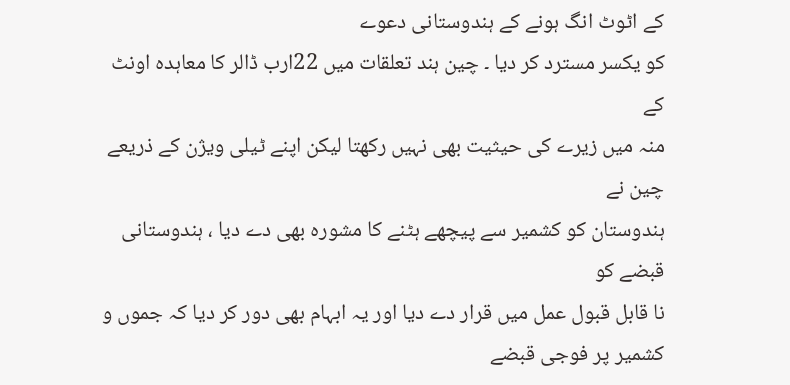کے اٹوٹ انگ ہونے کے ہندوستانی دعوے
کو یکسر مسترد کر دیا ۔ چین ہند تعلقات میں 22ارب ڈالر کا معاہدہ اونٹ کے
منہ میں زیرے کی حیثیت بھی نہیں رکھتا لیکن اپنے ٹیلی ویژن کے ذریعے چین نے
ہندوستان کو کشمیر سے پیچھے ہٹنے کا مشورہ بھی دے دیا ، ہندوستانی قبضے کو
نا قابل قبول عمل میں قرار دے دیا اور یہ ابہام بھی دور کر دیا کہ جموں و
کشمیر پر فوجی قبضے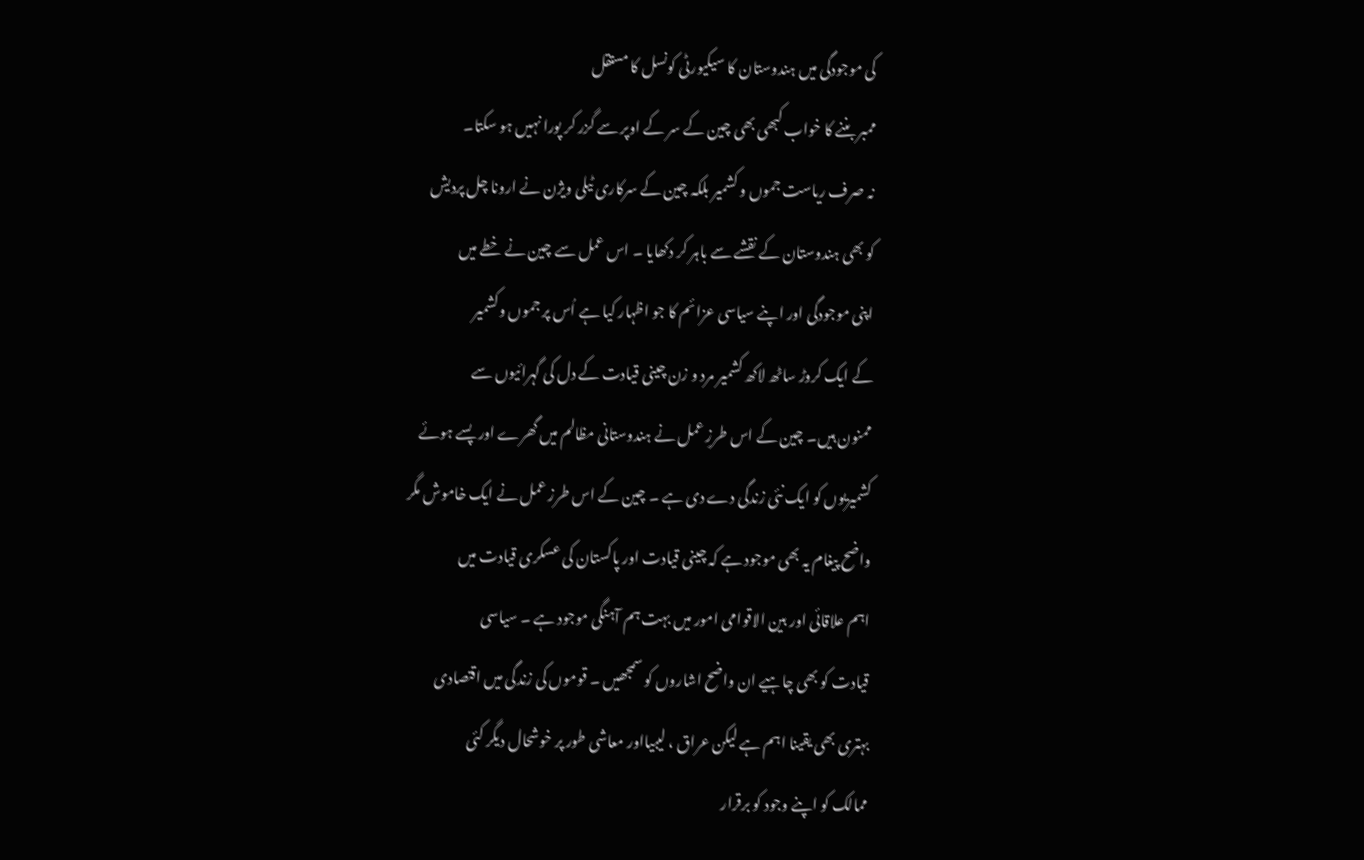کی موجودگی میں ہندوستان کا سیکیورٹی کونسل کا مستقل
ممبر بننے کا خواب کبھی بھی چین کے سر کے اوپر سے گزر کر پورا نہیں ہو سکتا۔
نہ صرف ریاست جموں و کشمیر بلکہ چین کے سرکاری ٹیلی ویژن نے ارونا چل پردیش
کو بھی ہندوستان کے نقشے سے باہر کر دکھایا ۔ اس عمل سے چین نے خطے میں
اپنی موجودگی اور اپنے سیاسی عزائم کا جو اظہار کیا ہے اُس پر جموں وکشمیر
کے ایک کروڑ ساٹھ لاکھ کشمیر مرد و زن چینی قیادت کے دل کی گہرائیوں سے
ممنون ہیں۔ چین کے اس طرزِ عمل نے ہندوستانی مظالم میں گھرے اور پسے ہوئے
کشمیریوں کو ایک نئی زندگی دے دی ہے ۔ چین کے اس طرز عمل نے ایک خاموش مگر
واضح پیغام یہ بھی موجود ہے کہ چینی قیادت اور پاکستان کی عسکری قیادت میں
اہم علاقائی اور بین الاقوامی امور میں بہت ہم آہنگی موجود ہے ۔ سیاسی
قیادت کو بھی چاہیے ان واضح اشاروں کو سمجھیں ۔ قوموں کی زندگی میں اقتصادی
بہتری بھی یقینا اہم ہے لیکن عراق ، لیبیااور معاشی طور پر خوشحال دیگر کئی
ممالک کو اپنے وجود کو برقرار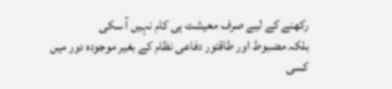رکھنے کے لیے صرف معیشت ہی کام نہیں آ سکی
بلکہ مضبوط اور طاقتور دفاعی نظام کے بغیر موجودہ دور میں کسی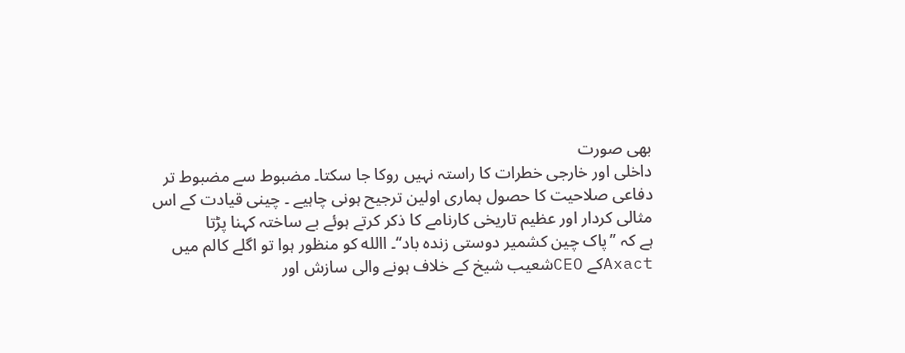بھی صورت
داخلی اور خارجی خطرات کا راستہ نہیں روکا جا سکتا۔ مضبوط سے مضبوط تر
دفاعی صلاحیت کا حصول ہماری اولین ترجیح ہونی چاہیے ۔ چینی قیادت کے اس
مثالی کردار اور عظیم تاریخی کارنامے کا ذکر کرتے ہوئے بے ساختہ کہنا پڑتا
ہے کہ ’’پاک چین کشمیر دوستی زندہ باد‘‘۔ االله کو منظور ہوا تو اگلے کالم میں
Axactکے CEOشعیب شیخ کے خلاف ہونے والی سازش اور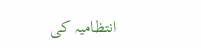انتظامیہ کی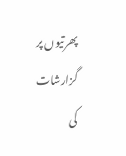پھرتیوں پر
گزارشات کی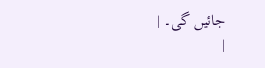جائیں گی۔ |
|